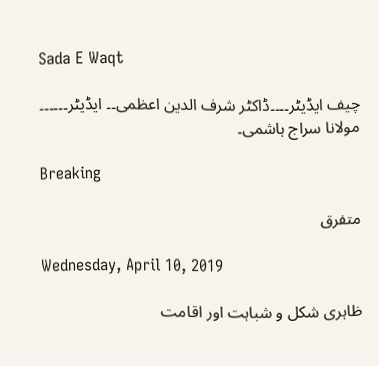Sada E Waqt

چیف ایڈیٹر۔۔۔۔ڈاکٹر شرف الدین اعظمی۔۔ ایڈیٹر۔۔۔۔۔۔ مولانا سراج ہاشمی۔

Breaking

متفرق

Wednesday, April 10, 2019

ظاہری شکل و شباہت اور اقامت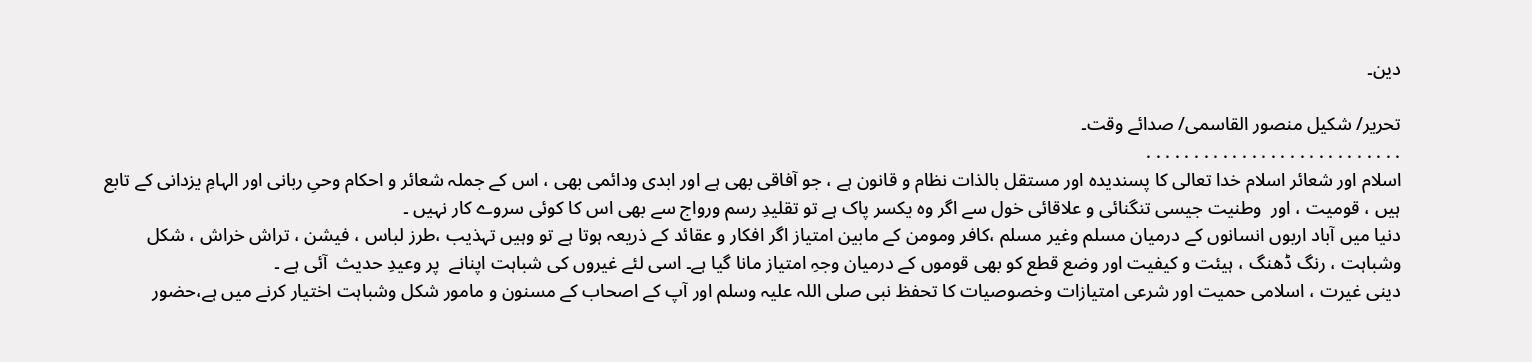دین۔

تحریر/ شکیل منصور القاسمی/ صدائے وقت۔
. . . . . . . . . . . . . . . . . . . . . . . . . . .
اسلام اور شعائر اسلام خدا تعالی کا پسندیدہ اور مستقل بالذات نظام و قانون ہے ، جو آفاقی بھی ہے اور ابدی ودائمی بھی ، اس کے جملہ شعائر و احکام وحیِ ربانی اور الہامِ یزدانی کے تابع ہیں ، قومیت ، اور  وطنیت جیسی تنگنائی و علاقائی خول سے اگر وہ یکسر پاک ہے تو تقلیدِ رسم ورواج سے بھی اس کا کوئی سروے کار نہیں ۔
دنیا میں آباد اربوں انسانوں کے درمیان مسلم وغیر مسلم ،کافر ومومن کے مابین امتیاز اگر افکار و عقائد کے ذریعہ ہوتا ہے تو وہیں تہذیب ،طرز لباس ، فیشن ، تراش خراش ، شکل وشباہت ، رنگ ڈھنگ ، ہیئت و کیفیت اور وضع قطع کو بھی قوموں کے درمیان وجہِ امتیاز مانا گیا ہے۔ اسی لئے غیروں کی شباہت اپنانے  پر وعیدِ حدیث  آئی ہے ۔
دینی غیرت ، اسلامی حمیت اور شرعی امتیازات وخصوصیات کا تحفظ نبی صلی اللہ علیہ وسلم اور آپ کے اصحاب کے مسنون و مامور شکل وشباہت اختیار کرنے میں ہے،حضور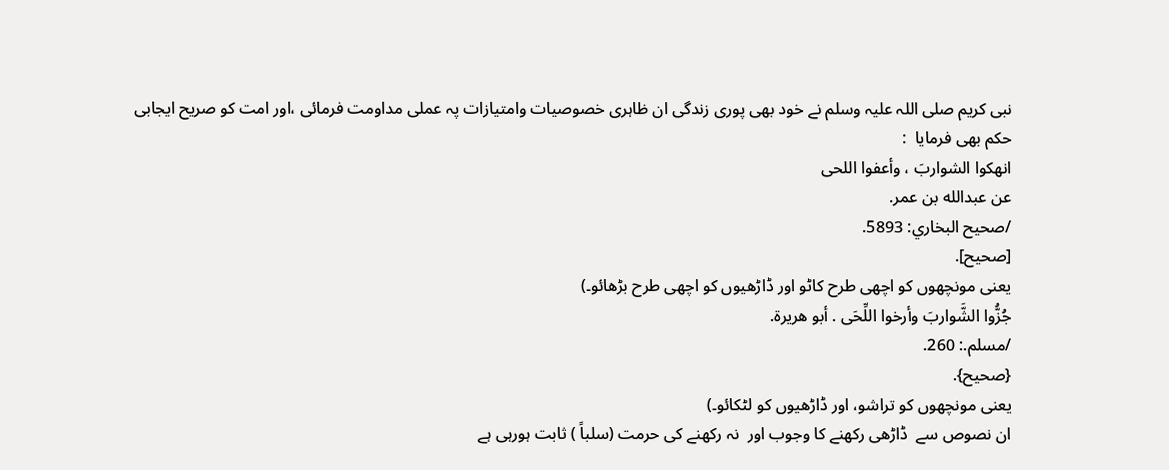نبی کریم صلی اللہ علیہ وسلم نے خود بھی پوری زندگی ان ظاہری خصوصیات وامتیازات پہ عملی مداومت فرمائی ،اور امت کو صریح ایجابی حکم بھی فرمایا  :
انهكوا الشواربَ ، وأعفوا اللحى
عن عبدالله بن عمر.
/صحيح البخاري: 5893.
[صحيح].
یعنی مونچھوں کو اچھی طرح کاٹو اور ڈاڑھیوں کو اچھی طرح بڑھائو۔)
جُزُّوا الشَّواربَ وأرخوا اللِّحَى . أبو هريرة.
/مسلم.: 260.
{صحيح}.
یعنی مونچھوں کو تراشو، اور ڈاڑھیوں کو لٹکائو۔)
ان نصوص سے  ڈاڑھی رکھنے کا وجوب اور  نہ رکھنے کی حرمت (سلباً ) ثابت ہورہی ہے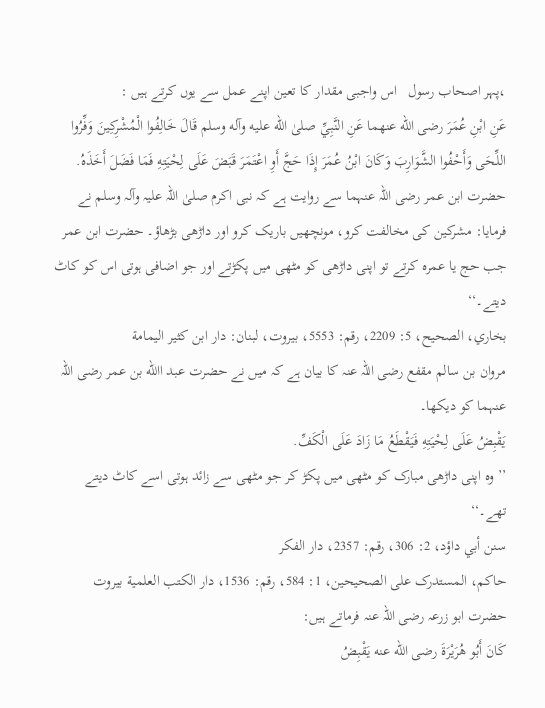،پہر اصحاب رسول   اس واجبی مقدار کا تعین اپنے عمل سے یوں کرتے ہیں :
عَنِ ابْنِ عُمَرَ رضی الله عنهما عَنِ النَّبِيِّ صلیٰ الله عليه وآله وسلم قَالَ خَالِفُوا الْمُشْرِکِينَ وَفِّرُوا اللِّحَی وَأَحْفُوا الشَّوَارِبَ وَکَانَ ابْنُ عُمَرَ إِذَا حَجَّ أَوِ اعْتَمَرَ قَبَضَ عَلَی لِحْيَتِهِ فَمَا فَضَلَ أَخَذَهُ.
حضرت ابن عمر رضی اللہ عنہما سے روایت ہے کہ نبی اکرم صلیٰ اللہ علیہ وآلہ وسلم نے فرمایا: مشرکین کی مخالفت کرو، مونچھیں باریک کرو اور داڑھی بڑھاؤ۔ حضرت ابن عمر جب حج یا عمرہ کرتے تو اپنی داڑھی کو مٹھی میں پکڑتے اور جو اضافی ہوتی اس کو کاٹ دیتے۔‘‘
بخاري، الصحيح، 5: 2209، رقم: 5553، بيروت، لبنان: دار ابن کثير اليمامة
مروان بن سالم مقفع رضی اللہ عنہ کا بیان ہے کہ میں نے حضرت عبد االله بن عمر رضی اللہ عنہما کو دیکھا۔
يَقْبِضُ عَلَی لِحْيَتِهِ فَيَقْطَعُ مَا زَادَ عَلَی الْکَفِّ.
’’وہ اپنی داڑھی مبارک کو مٹھی میں پکڑ کر جو مٹھی سے زائد ہوتی اسے کاٹ دیتے تھے۔‘‘
سنن أبي داؤد، 2: 306، رقم: 2357، دار الفکر
حاکم، المستدرک علی الصحيحين، 1: 584، رقم: 1536، دار الکتب العلمية بيروت
حضرت ابو زرعہ رضی اللہ عنہ فرماتے ہیں:
کَانَ أَبُو هُرَيْرَةَ رضی الله عنه يَقْبِضُ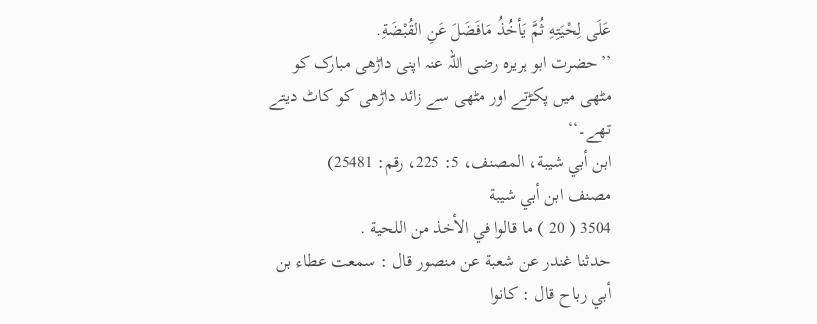عَلَی لِحْيَتِهِ ثُمَّ يَأخُذُ مَافَضَلَ عَنِ القُبْضَةِ.
’’حضرت ابو ہریرہ رضی اللہ عنہ اپنی داڑھی مبارک کو مٹھی میں پکڑتے اور مٹھی سے زائد داڑھی کو کاٹ دیتے تھے۔‘‘
ابن أبي شيبة، المصنف، 5: 225، رقم: 25481)
مصنف ابن أبي شيبة
3504 ( 20 ) ما قالوا في الأخذ من اللحية .
حدثنا غندر عن شعبة عن منصور قال : سمعت عطاء بن أبي رباح قال : كانوا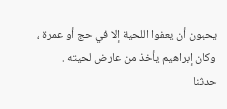يحبون أن يعفوا اللحية إلا في حج أو عمرة ، وكان إبراهيم يأخذ من عارض لحيته .
حدثنا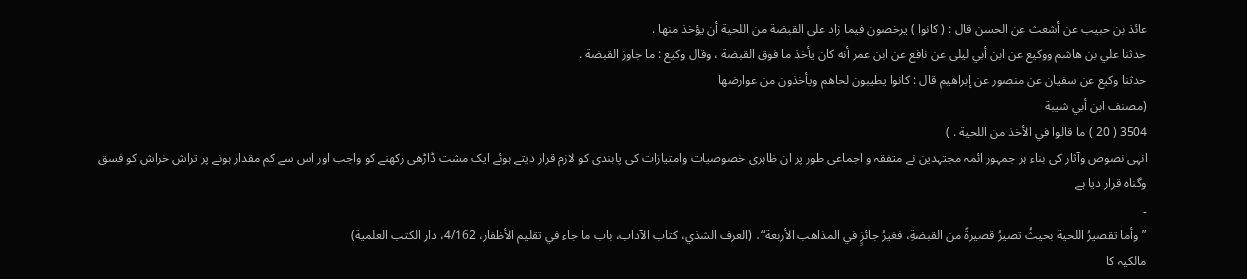عائذ بن حبيب عن أشعث عن الحسن قال : ( كانوا ) يرخصون فيما زاد على القبضة من اللحية أن يؤخذ منها .
حدثنا علي بن هاشم ووكيع عن ابن أبي ليلى عن نافع عن ابن عمر أنه كان يأخذ ما فوق القبضة ، وقال وكيع : ما جاوز القبضة .
حدثنا وكيع عن سفيان عن منصور عن إبراهيم قال : كانوا يطيبون لحاهم ويأخذون من عوارضها
(مصنف ابن أبي شيبة
3504 ( 20 ) ما قالوا في الأخذ من اللحية . )
انہی نصوص وآثار کی بناء ہر جمہور ائمہ مجتہدین نے متفقہ و اجماعی طور پر ان ظاہری خصوصیات وامتیازات کی پابندی کو لازم قرار دیتے ہوئے ایک مشت ڈاڑھی رکھنے کو واجب اور اس سے کم مقدار ہونے پر تراش خراش کو فسق  وگناہ قرار دیا ہے
۔
”وأما تقصیرُ اللحیة بحیثُ تصیرُ قصیرةً من القبضةِ، فغیرُ جائزٍ في المذاھب الأربعة“․ (العرف الشذي، کتاب الآداب، باب ما جاء في تقلیم الأظفار، 4/162، دار الکتب العلمیة)
مالکیہ کا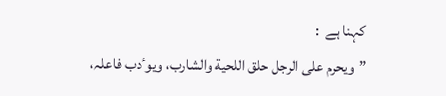کہنا ہے  :
”ویحرم علی الرجل حلق اللحیة والشارب، ویوٴدب فاعلہ،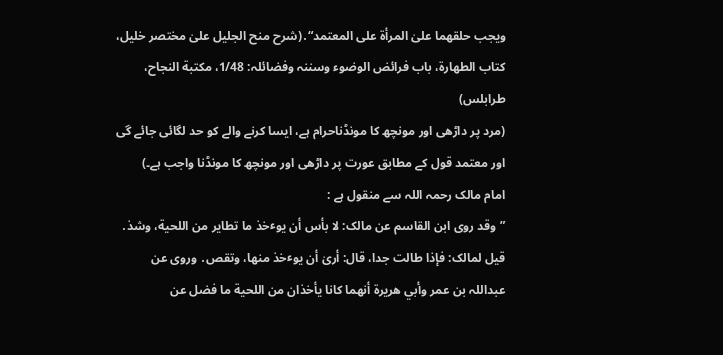ویجب حلقھما علیٰ المرأة علی المعتمد“․(شرح منح الجلیل علیٰ مختصر خلیل، کتاب الطھارة، باب فرائض الوضوء وسننہ وفضائلہ: 1/48، مکتبة النجاح، طرابلس)
(مرد پر داڑھی اور مونچھ کا مونڈناحرام ہے، ایسا کرنے والے کو حد لگائی جائے گی اور معتمد قول کے مطابق عورت پر داڑھی اور مونچھ کا مونڈنا واجب ہے۔)
امام مالک رحمہ اللہ سے منقول ہے :
”وقد روی ابن القاسم عن مالک: لا بأس أن یوٴخذ ما تطایر من اللحیة، وشذ․ قیل لمالک: فإذا طالت جدا، قال: أریٰ أن یوٴخذ منھا، وتقص․ وروی عن عبداللہ بن عمر وأبي ھریرة أنھما کانا یأخذان من اللحیة ما فضل عن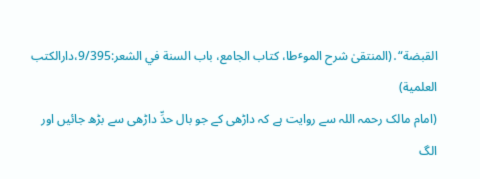القبضة“․(المنتقیٰ شرح الموٴطا، کتاب الجامع، باب السنة في الشعر:9/395،دارالکتب العلمیة)
(امام مالک رحمہ اللہ سے روایت ہے کہ داڑھی کے جو بال حدِّ داڑھی سے بڑھ جائیں اور الگ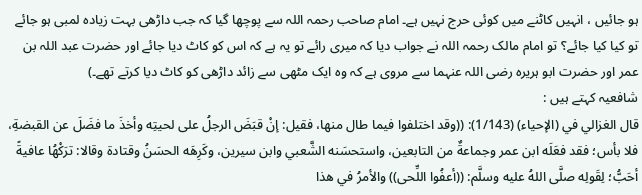ہو جائیں ، انہیں کاٹنے میں کوئی حرج نہیں ہے۔ امام صاحب رحمہ اللہ سے پوچھا گیا کہ جب داڑھی بہت زیادہ لمبی ہو جائے تو کیا کیا جائے؟ تو امام مالک رحمہ اللہ نے جواب دیا کہ میری رائے تو یہ ہے کہ اس کو کاٹ دیا جائے اور حضرت عبد اللہ بن عمر اور حضرت ابو ہریرہ رضی اللہ عنہما سے مروی ہے کہ وہ ایک مٹھی سے زائد داڑھی کو کاٹ دیا کرتے تھے۔)
شافعیہ کہتے ہیں :
قال الغزالي في (الإحياء) (1/143): ((وقد اختلفوا فيما طال منها، فقيل: إنْ قبَضَ الرجلُ على لحيتِه وأخذَ ما فضَلَ عن القبضةِ، فلا بأس؛ فقد فعَلَه ابن عمر وجماعةٌ من التابعين، واستحسَنه الشَّعبي وابن سيرين، وكَرِهَه الحسَنُ وقتادة وقالا: ترَكْهُا عافيةً أحَبُّ؛ لِقَولِه صلَّى اللهُ عليه وسلَّم: ((أعفُوا اللِّحى)) والأمرُ في هذا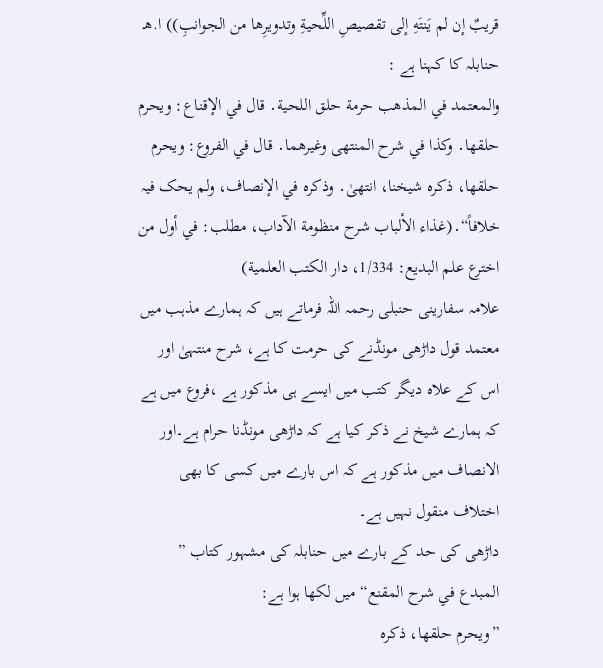قريبٌ إن لم يَنتَهِ إلى تقصيصِ اللِّحيةِ وتدويرِها من الجوانبِ)) ا.هـ
حنابلہ کا کہنا ہے :
والمعتمد في المذھب حرمة حلق اللحیة․ قال في الإقناع: ویحرم حلقھا․ وکذا في شرح المنتھی وغیرھما․ قال في الفروع: ویحرم حلقھا، ذکرہ شیخنا، انتھیٰ․ وذکرہ في الإنصاف، ولم یحک فیہ خلافاً“․(غذاء الألباب شرح منظومة الآداب، مطلب: في أول من اخترع علم البدیع: 1/334، دار الکتب العلمیة)
علامہ سفارینی حنبلی رحمہ اللہ فرماتے ہیں کہ ہمارے مذہب میں معتمد قول داڑھی مونڈنے کی حرمت کا ہے، شرح منتہیٰ اور اس کے علاہ دیگر کتب میں ایسے ہی مذکور ہے ،فروع میں ہے کہ ہمارے شیخ نے ذکر کیا ہے کہ داڑھی مونڈنا حرام ہے۔اور الانصاف میں مذکور ہے کہ اس بارے میں کسی کا بھی اختلاف منقول نہیں ہے۔
داڑھی کی حد کے بارے میں حنابلہ کی مشہور کتاب ” المبدع في شرح المقنع“ میں لکھا ہوا ہے:
”ویحرم حلقھا، ذکرہ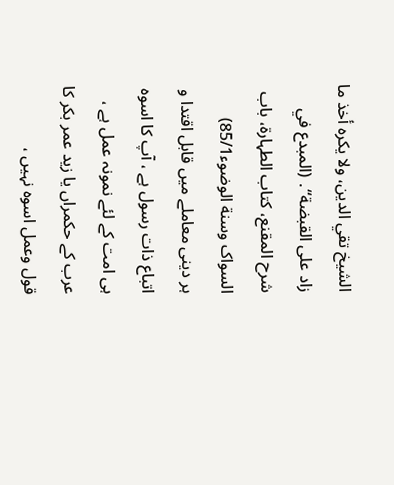الشیخ تقي الدین، ولا یکرہ أخذ ما زاد علی القبضة“․ (المبدع في شرح المقنع، کتاب الطہارة، باب السواک وسنة الوضوء85/1)
ہر دینی معاملے میں قابل اقتدا و اتباع ذات رسول ہے ، آپ کا اسوہ ہی امت کے لئے نمونہ عمل ہے ، عرب کے حکمراں یا زید عمر بکر کا قول وعمل اسوہ نہیں ،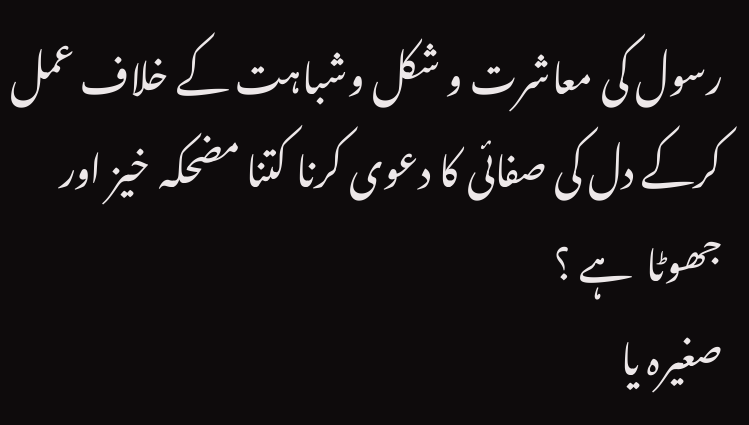رسول کی معاشرت و شکل وشباہت کے خلاف عمل کرکے دل کی صفائی کا دعوی کرنا کتنا مضحکہ خیز اور جھوٹا  ہے ؟
صغیرہ یا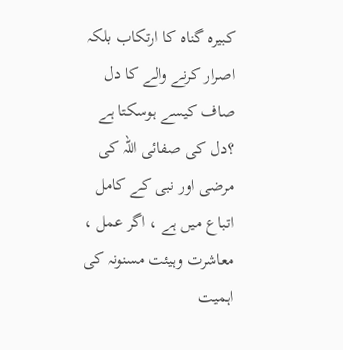کبیرہ گناہ کا ارتکاب بلکہ اصرار کرنے والے کا دل صاف کیسے ہوسکتا ہے ؟دل کی صفائی اللہ کی مرضی اور نبی کے کامل اتباع میں ہے ، اگر عمل ، معاشرت وہیئت مسنونہ کی اہمیت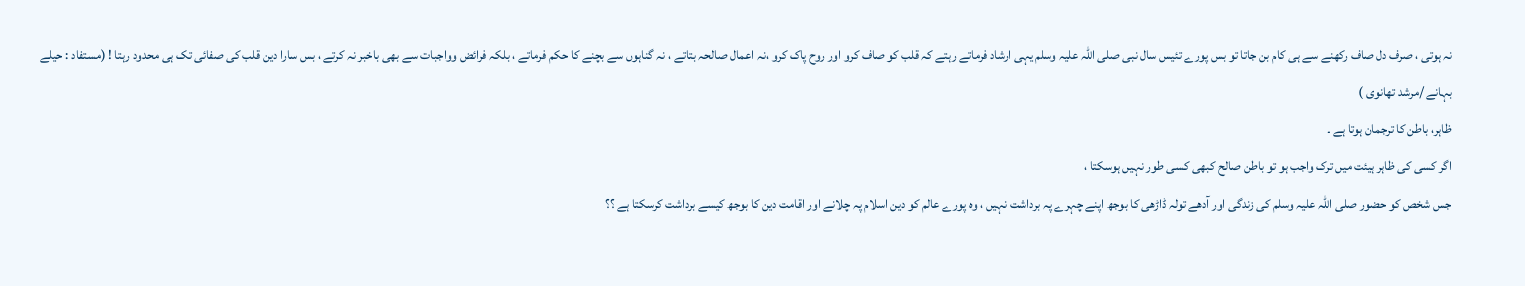نہ ہوتی ، صرف دل صاف رکھنے سے ہی کام بن جاتا تو بس پورے تئیس سال نبی صلی اللہ علیہ وسلم یہی ارشاد فرماتے رہتے کہ قلب کو صاف کرو اور روح پاک کرو ،نہ اعمال صالحہ بتاتے ، نہ گناہوں سے بچنے کا حکم فرماتے ، بلکہ فرائض وواجبات سے بھی باخبر نہ کرتے ، بس سارا دین قلب کی صفائی تک ہی محدود رہتا ! (مستفاد : حیلے بہانے /مرشد تھانوی )
ظاہر، باطن کا ترجمان ہوتا ہے ۔
اگر کسی کی ظاہر ہیئت میں ترک واجب ہو تو باطن صالح کبھی کسی طور نہیں ہوسکتا ،
جس شخص کو حضور صلی اللہ علیہ وسلم کی زندگی اور آدھے تولہ ڈاڑھی کا بوجھ اپنے چہرے پہ برداشت نہیں ، وہ پورے عالم کو دین اسلام پہ چلانے اور اقامت دین کا بوجھ کیسے برداشت کرسکتا ہے ؟؟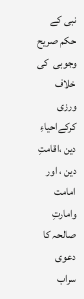نبی کے حکم صریح وجوبی  کی خلاف ورزی کرکےاحیاءِ دین ،اقامتِ  دین ، اور امامت وامارتِ صالحہ کا دعوی سراب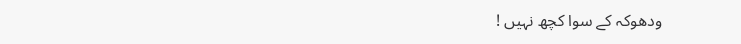ودھوکہ کے سوا کچھ نہیں !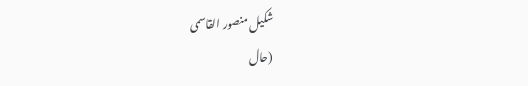شکیل منصور القاسمی
(حال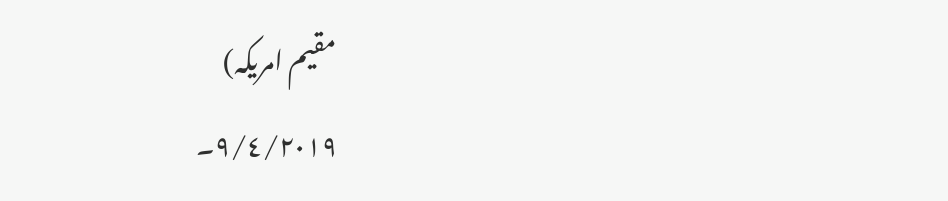مقیم امریکہ)
٩/٤/٢٠١٩۔